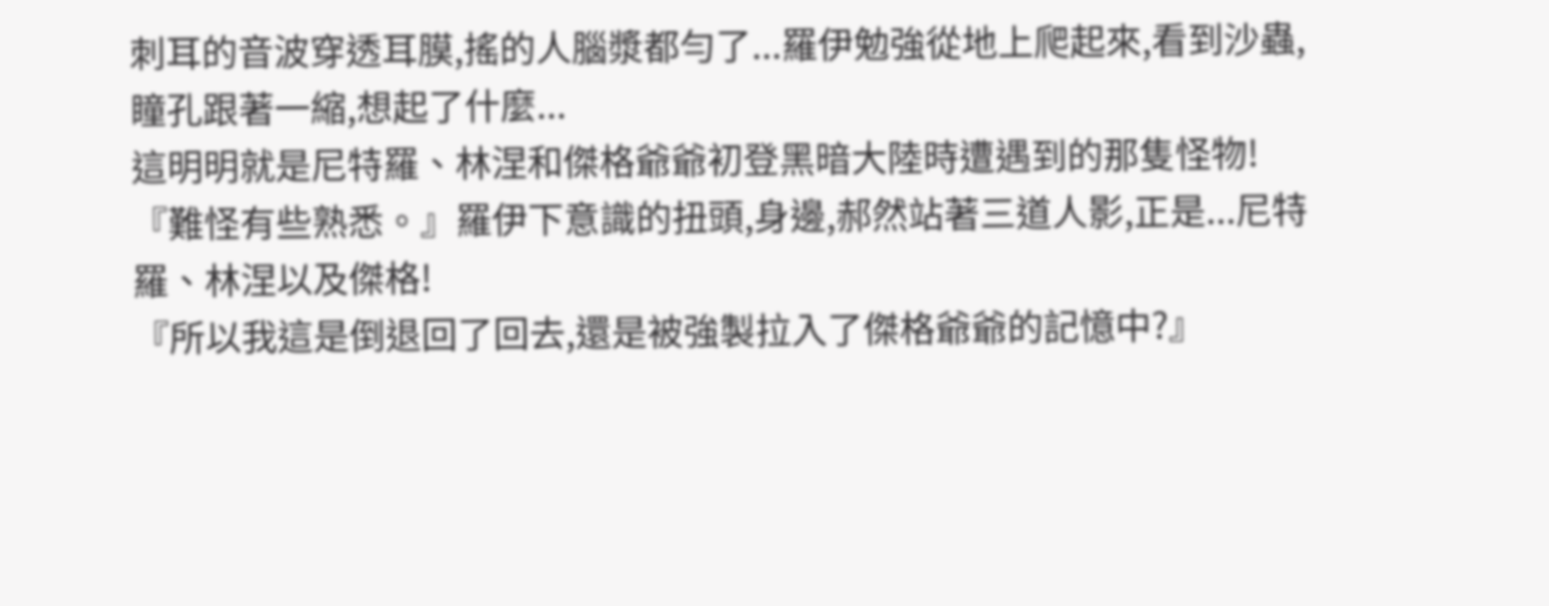刺耳的音波穿透耳膜,搖的人腦漿都勻了...羅伊勉強從地上爬起來,看到沙蟲,瞳孔跟著一縮,想起了什麼...
這明明就是尼特羅、林涅和傑格爺爺初登黑暗大陸時遭遇到的那隻怪物!
『難怪有些熟悉。』羅伊下意識的扭頭,身邊,郝然站著三道人影,正是...尼特羅、林涅以及傑格!
『所以我這是倒退回了回去,還是被強製拉入了傑格爺爺的記憶中?』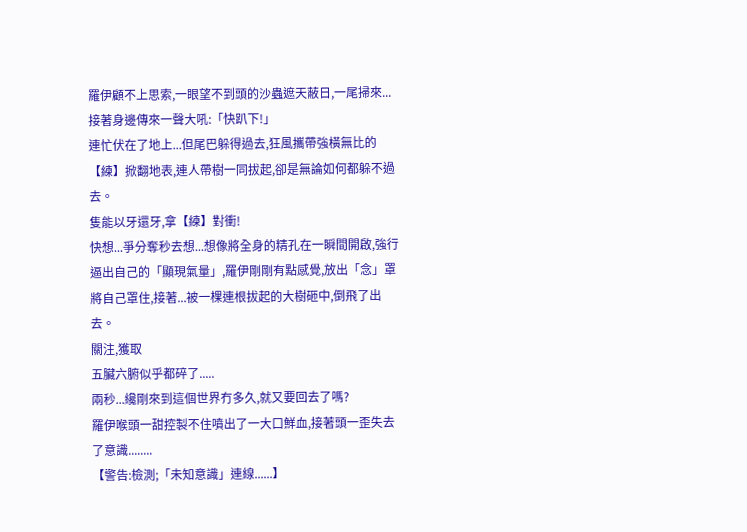羅伊顧不上思索,一眼望不到頭的沙蟲遮天蔽日,一尾掃來...接著身邊傳來一聲大吼:「快趴下!」
連忙伏在了地上...但尾巴躲得過去,狂風攜帶強橫無比的【練】掀翻地表,連人帶樹一同拔起,卻是無論如何都躲不過去。
隻能以牙還牙,拿【練】對衝!
快想...爭分奪秒去想...想像將全身的精孔在一瞬間開啟,強行逼出自己的「顯現氣量」,羅伊剛剛有點感覺,放出「念」罩將自己罩住,接著...被一棵連根拔起的大樹砸中,倒飛了出去。
關注,獲取
五臟六腑似乎都碎了.....
兩秒...纔剛來到這個世界冇多久,就又要回去了嗎?
羅伊喉頭一甜控製不住噴出了一大口鮮血,接著頭一歪失去了意識........
【警告:檢測;「未知意識」連線......】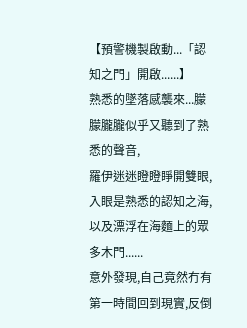【預警機製啟動...「認知之門」開啟......】
熟悉的墜落感襲來...朦朦朧朧似乎又聽到了熟悉的聲音,
羅伊迷迷瞪瞪睜開雙眼,入眼是熟悉的認知之海,以及漂浮在海麵上的眾多木門......
意外發現,自己竟然冇有第一時間回到現實,反倒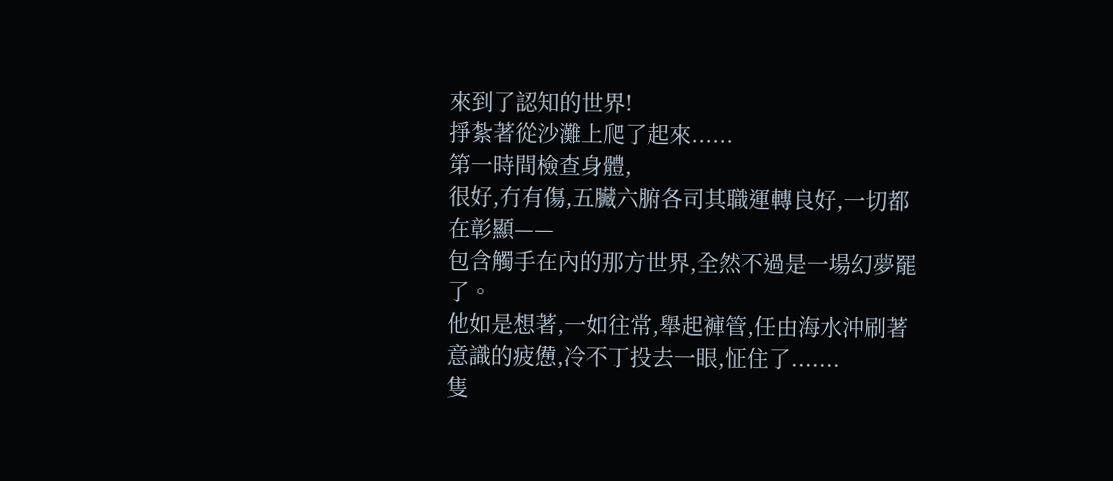來到了認知的世界!
掙紮著從沙灘上爬了起來......
第一時間檢查身體,
很好,冇有傷,五臟六腑各司其職運轉良好,一切都在彰顯——
包含觸手在內的那方世界,全然不過是一場幻夢罷了。
他如是想著,一如往常,舉起褲管,任由海水沖刷著意識的疲憊,冷不丁投去一眼,怔住了.......
隻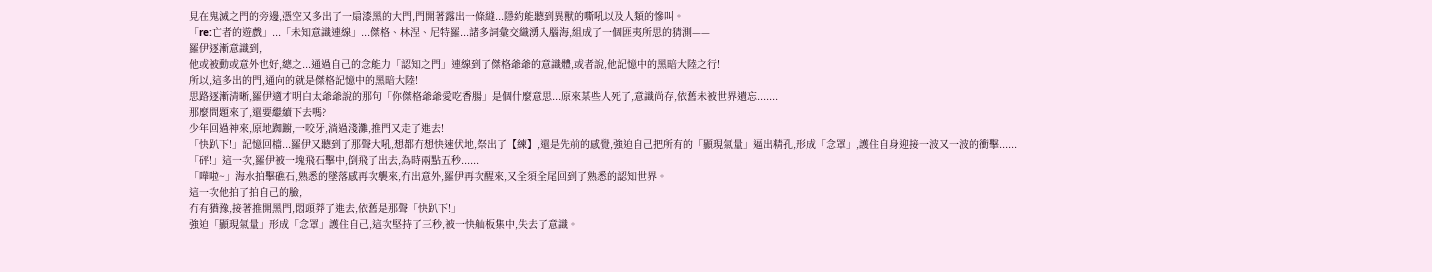見在鬼滅之門的旁邊,憑空又多出了一扇漆黑的大門,門開著露出一條縫...隱約能聽到異獸的嘶吼以及人類的慘叫。
「re:亡者的遊戲」...「未知意識連線」...傑格、林涅、尼特羅...諸多詞彙交織湧入腦海,組成了一個匪夷所思的猜測——
羅伊逐漸意識到,
他或被動或意外也好,總之...通過自己的念能力「認知之門」連線到了傑格爺爺的意識體,或者說,他記憶中的黑暗大陸之行!
所以,這多出的門,通向的就是傑格記憶中的黑暗大陸!
思路逐漸清晰,羅伊適才明白太爺爺說的那句「你傑格爺爺愛吃香腸」是個什麼意思...原來某些人死了,意識尚存,依舊未被世界遺忘.......
那麼問題來了,還要繼續下去嗎?
少年回過神來,原地踟躕,一咬牙,淌過淺灘,推門又走了進去!
「快趴下!」記憶回檔...羅伊又聽到了那聲大吼,想都冇想快速伏地,祭出了【練】,還是先前的感覺,強迫自己把所有的「顯現氣量」逼出精孔,形成「念罩」,護住自身迎接一波又一波的衝擊......
「砰!」這一次,羅伊被一塊飛石擊中,倒飛了出去,為時兩點五秒......
「嘩啦~」海水拍擊礁石,熟悉的墜落感再次襲來,冇出意外,羅伊再次醒來,又全須全尾回到了熟悉的認知世界。
這一次他拍了拍自己的臉,
冇有猶豫,接著推開黑門,悶頭莽了進去,依舊是那聲「快趴下!」
強迫「顯現氣量」形成「念罩」護住自己,這次堅持了三秒,被一快舢板集中,失去了意識。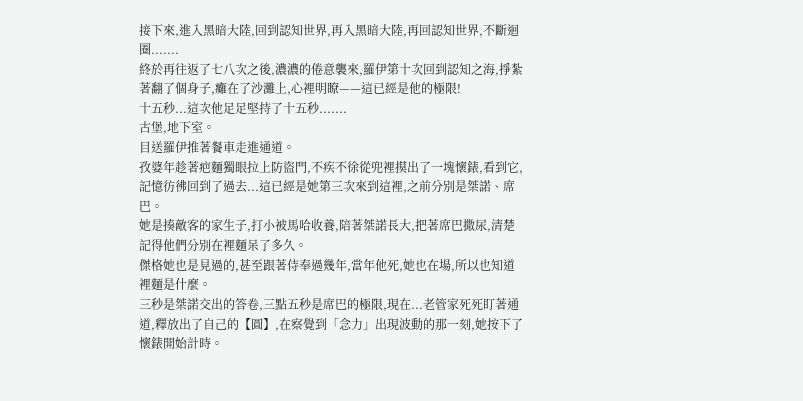接下來,進入黑暗大陸,回到認知世界,再入黑暗大陸,再回認知世界,不斷迴圈.......
終於再往返了七八次之後,濃濃的倦意襲來,羅伊第十次回到認知之海,掙紮著翻了個身子,癱在了沙灘上,心裡明瞭——這已經是他的極限!
十五秒...這次他足足堅持了十五秒.......
古堡,地下室。
目送羅伊推著餐車走進通道。
孜婆年趁著疤麵獨眼拉上防盜門,不疾不徐從兜裡摸出了一塊懷錶,看到它,記憶彷彿回到了過去...這已經是她第三次來到這裡,之前分別是桀諾、席巴。
她是揍敵客的家生子,打小被馬哈收養,陪著桀諾長大,把著席巴撒尿,清楚記得他們分別在裡麵呆了多久。
傑格她也是見過的,甚至跟著侍奉過幾年,當年他死,她也在場,所以也知道裡麵是什麼。
三秒是桀諾交出的答卷,三點五秒是席巴的極限,現在...老管家死死盯著通道,釋放出了自己的【圓】,在察覺到「念力」出現波動的那一刻,她按下了懷錶開始計時。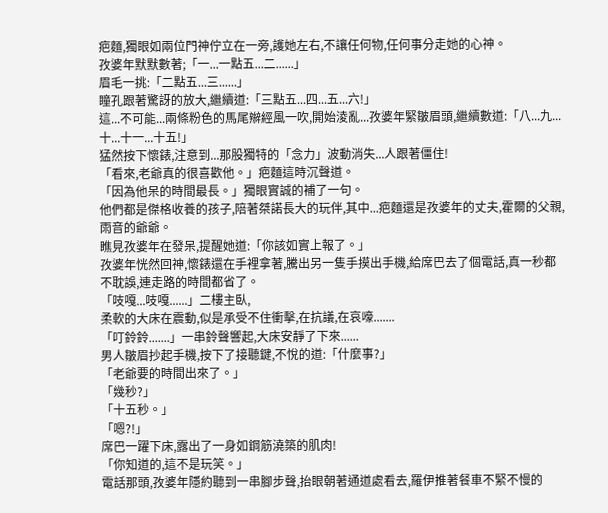疤麵,獨眼如兩位門神佇立在一旁,護她左右,不讓任何物,任何事分走她的心神。
孜婆年默默數著;「一...一點五...二......」
眉毛一挑:「二點五...三......」
瞳孔跟著驚訝的放大,繼續道:「三點五...四...五...六!」
這...不可能...兩條粉色的馬尾辮經風一吹,開始淩亂...孜婆年緊皺眉頭,繼續數道:「八...九...十...十一...十五!」
猛然按下懷錶,注意到...那股獨特的「念力」波動消失...人跟著僵住!
「看來,老爺真的很喜歡他。」疤麵這時沉聲道。
「因為他呆的時間最長。」獨眼實誠的補了一句。
他們都是傑格收養的孩子,陪著桀諾長大的玩伴,其中...疤麵還是孜婆年的丈夫,霍爾的父親,雨音的爺爺。
瞧見孜婆年在發呆,提醒她道:「你該如實上報了。」
孜婆年恍然回神,懷錶還在手裡拿著,騰出另一隻手摸出手機,給席巴去了個電話,真一秒都不耽誤,連走路的時間都省了。
「吱嘎...吱嘎......」二樓主臥,
柔軟的大床在震動,似是承受不住衝擊,在抗議,在哀嚎.......
「叮鈴鈴.......」一串鈴聲響起,大床安靜了下來......
男人皺眉抄起手機,按下了接聽鍵,不悅的道:「什麼事?」
「老爺要的時間出來了。」
「幾秒?」
「十五秒。」
「嗯?!」
席巴一躍下床,露出了一身如鋼筋澆築的肌肉!
「你知道的,這不是玩笑。」
電話那頭,孜婆年隱約聽到一串腳步聲,抬眼朝著通道處看去,羅伊推著餐車不緊不慢的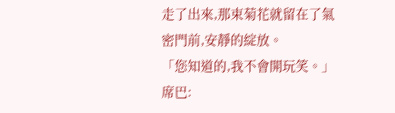走了出來,那束菊花就留在了氣密門前,安靜的綻放。
「您知道的,我不會開玩笑。」
席巴: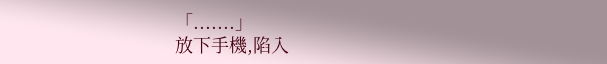「.......」
放下手機,陷入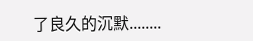了良久的沉默........